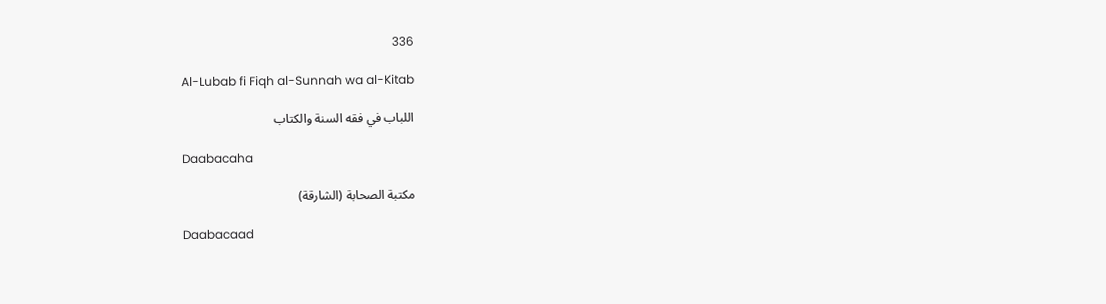336

Al-Lubab fi Fiqh al-Sunnah wa al-Kitab

اللباب في فقه السنة والكتاب

Daabacaha

مكتبة الصحابة (الشارقة)

Daabacaad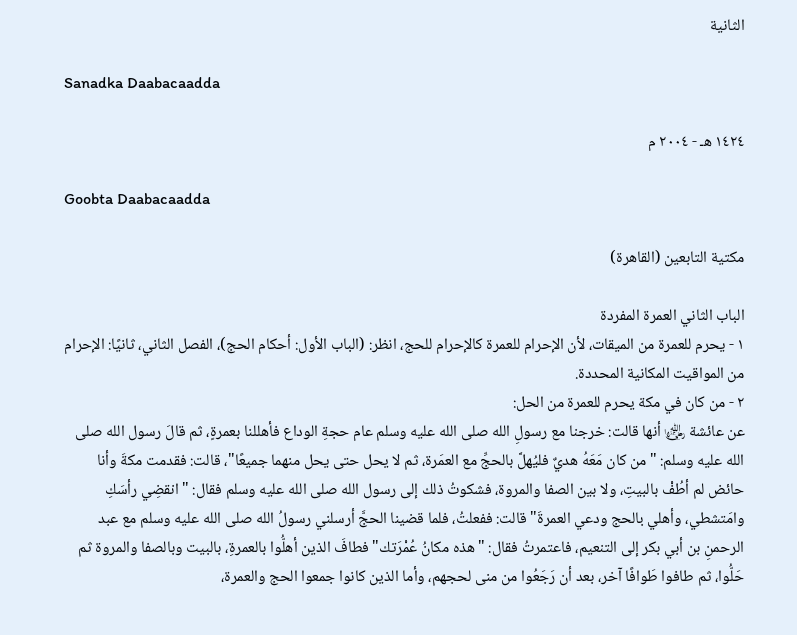الثانية

Sanadka Daabacaadda

١٤٢٤ هـ - ٢٠٠٤ م

Goobta Daabacaadda

مكتية التابعين (القاهرة)

الباب الثاني العمرة المفردة
١ - يحرم للعمرة من الميقات، لأن الإحرام للعمرة كالإحرام للحج، انظر: (الباب الأول: أحكام الحج)، الفصل الثاني، ثانيًا: الإحرام من المواقيت المكانية المحددة.
٢ - من كان في مكة يحرم للعمرة من الحل:
عن عائشة ﵂ أنها قالت: خرجنا مع رسولِ الله صلى الله عليه وسلم عام حجةِ الوداع فأهللنا بعمرةٍ، ثم قالَ رسول الله صلى الله عليه وسلم: "من كان مَعَهُ هديٌ فليُهلَّ بالحجِّ مع العمَرة، ثم لا يحل حتى يحل منهما جميعًا"، قالت: فقدمت مكةَ وأنا حائض لم أطُفْ بالبيتِ، ولا بين الصفا والمروة، فشكوتُ ذلك إلى رسول الله صلى الله عليه وسلم فقال: "انقضِي رأسَكِ وامَتشطي، وأهلي بالحج ودعي العمرةَ" قالت: ففعلتُ، فلما قضينا الحجَّ أرسلني رسولُ الله صلى الله عليه وسلم مع عبد الرحمنِ بن أبي بكر إلى التنعيم، فاعتمرتُ فقال: "هذه مكانُ عُمْرَتك" فطافَ الذين أهلُّوا بالعمرةِ، بالبيت وبالصفا والمروة ثم حَلُّوا، ثم طافوا طَوافًا آخر، بعد أن رَجَعُوا من منى لحجهم، وأما الذين كانوا جمعوا الحج والعمرة،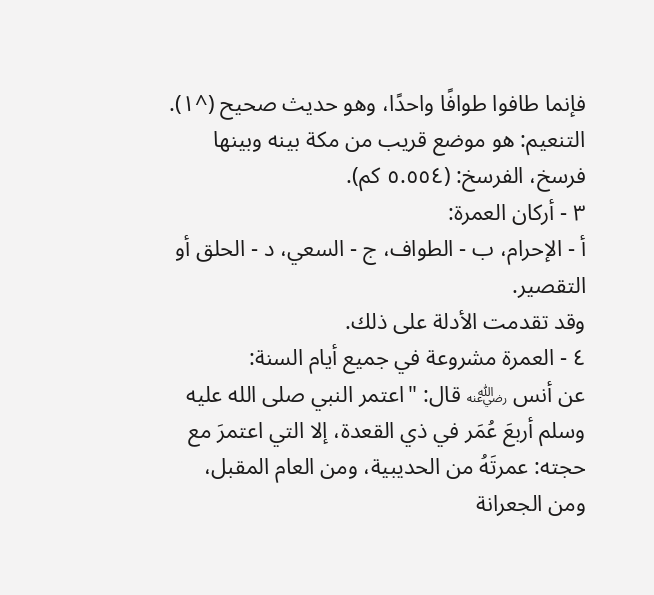فإنما طافوا طوافًا واحدًا، وهو حديث صحيح (^١).
التنعيم: هو موضع قريب من مكة بينه وبينها فرسخ، الفرسخ: (٥.٥٥٤ كم).
٣ - أركان العمرة:
أ - الإحرام، ب - الطواف، ج - السعي، د - الحلق أو التقصير.
وقد تقدمت الأدلة على ذلك.
٤ - العمرة مشروعة في جميع أيام السنة:
عن أنس ﵁ قال: "اعتمر النبي صلى الله عليه وسلم أربعَ عُمَر في ذي القعدة، إلا التي اعتمرَ مع حجته: عمرتَهُ من الحديبية، ومن العام المقبل، ومن الجعرانة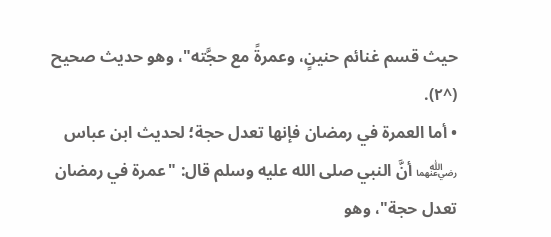حيث قسم غنائم حنينٍ، وعمرةً مع حجَّته"، وهو حديث صحيح (^٢).
• أما العمرة في رمضان فإنها تعدل حجة؛ لحديث ابن عباس ﵄ أنَّ النبي صلى الله عليه وسلم قال: "عمرة في رمضان تعدل حجة"، وهو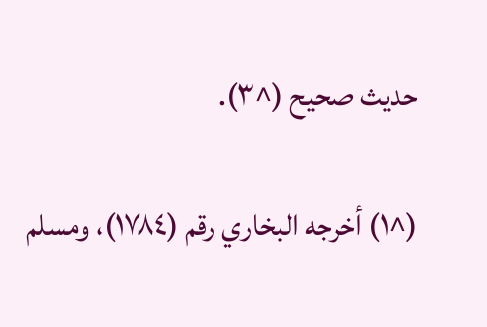حديث صحيح (^٣).

(^١) أخرجه البخاري رقم (١٧٨٤)، ومسلم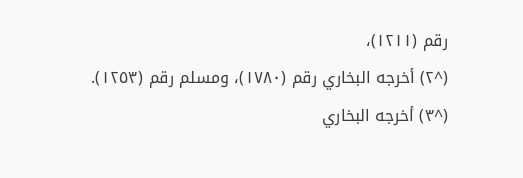رقم (١٢١١)،
(^٢) أخرجه البخاري رقم (١٧٨٠)، ومسلم رقم (١٢٥٣).
(^٣) أخرجه البخاري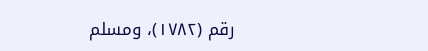رقم (١٧٨٢)، ومسلم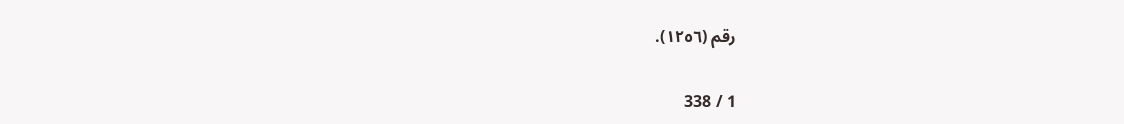رقم (١٢٥٦).

1 / 338